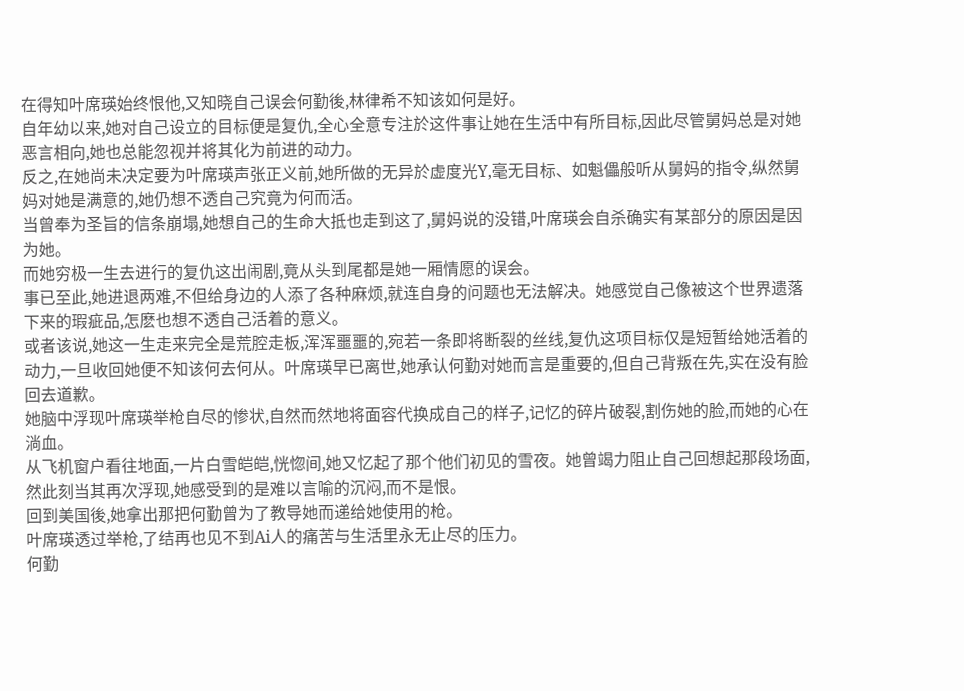在得知叶席瑛始终恨他,又知晓自己误会何勤後,林律希不知该如何是好。
自年幼以来,她对自己设立的目标便是复仇,全心全意专注於这件事让她在生活中有所目标,因此尽管舅妈总是对她恶言相向,她也总能忽视并将其化为前进的动力。
反之,在她尚未决定要为叶席瑛声张正义前,她所做的无异於虚度光Y,毫无目标、如魁儡般听从舅妈的指令,纵然舅妈对她是满意的,她仍想不透自己究竟为何而活。
当曾奉为圣旨的信条崩塌,她想自己的生命大抵也走到这了,舅妈说的没错,叶席瑛会自杀确实有某部分的原因是因为她。
而她穷极一生去进行的复仇这出闹剧,竟从头到尾都是她一厢情愿的误会。
事已至此,她进退两难,不但给身边的人添了各种麻烦,就连自身的问题也无法解决。她感觉自己像被这个世界遗落下来的瑕疵品,怎麽也想不透自己活着的意义。
或者该说,她这一生走来完全是荒腔走板,浑浑噩噩的,宛若一条即将断裂的丝线,复仇这项目标仅是短暂给她活着的动力,一旦收回她便不知该何去何从。叶席瑛早已离世,她承认何勤对她而言是重要的,但自己背叛在先,实在没有脸回去道歉。
她脑中浮现叶席瑛举枪自尽的惨状,自然而然地将面容代换成自己的样子,记忆的碎片破裂,割伤她的脸,而她的心在淌血。
从飞机窗户看往地面,一片白雪皑皑,恍惚间,她又忆起了那个他们初见的雪夜。她曾竭力阻止自己回想起那段场面,然此刻当其再次浮现,她感受到的是难以言喻的沉闷,而不是恨。
回到美国後,她拿出那把何勤曾为了教导她而递给她使用的枪。
叶席瑛透过举枪,了结再也见不到Ai人的痛苦与生活里永无止尽的压力。
何勤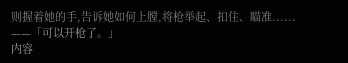则握着她的手,告诉她如何上膛,将枪举起、扣住、瞄准......
——「可以开枪了。」
内容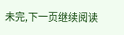未完,下一页继续阅读